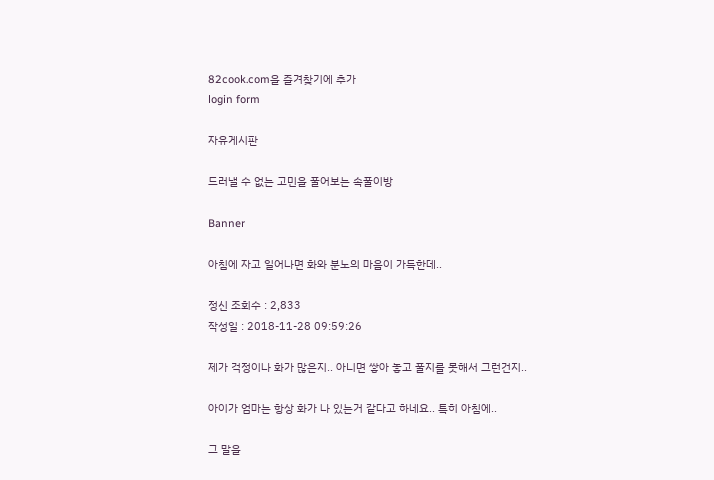82cook.com을 즐겨찾기에 추가
login form

자유게시판

드러낼 수 없는 고민을 풀어보는 속풀이방

Banner

아침에 자고 일어나면 화와 분노의 마음이 가득한데..

정신 조회수 : 2,833
작성일 : 2018-11-28 09:59:26

제가 걱정이나 화가 많은지.. 아니면 쌓아 놓고 풀지를 못해서 그런건지..

아이가 엄마는 항상 화가 나 있는거 같다고 하네요.. 특히 아침에..

그 말을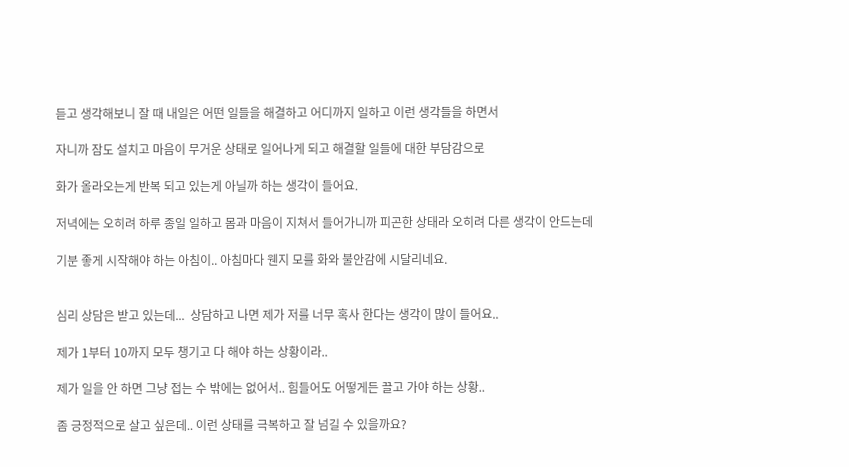듣고 생각해보니 잘 때 내일은 어떤 일들을 해결하고 어디까지 일하고 이런 생각들을 하면서

자니까 잠도 설치고 마음이 무거운 상태로 일어나게 되고 해결할 일들에 대한 부담감으로

화가 올라오는게 반복 되고 있는게 아닐까 하는 생각이 들어요.

저녁에는 오히려 하루 종일 일하고 몸과 마음이 지쳐서 들어가니까 피곤한 상태라 오히려 다른 생각이 안드는데

기분 좋게 시작해야 하는 아침이.. 아침마다 웬지 모를 화와 불안감에 시달리네요.


심리 상담은 받고 있는데...  상담하고 나면 제가 저를 너무 혹사 한다는 생각이 많이 들어요..

제가 1부터 10까지 모두 챙기고 다 해야 하는 상황이라..

제가 일을 안 하면 그냥 접는 수 밖에는 없어서.. 힘들어도 어떻게든 끌고 가야 하는 상황..

좀 긍정적으로 살고 싶은데.. 이런 상태를 극복하고 잘 넘길 수 있을까요?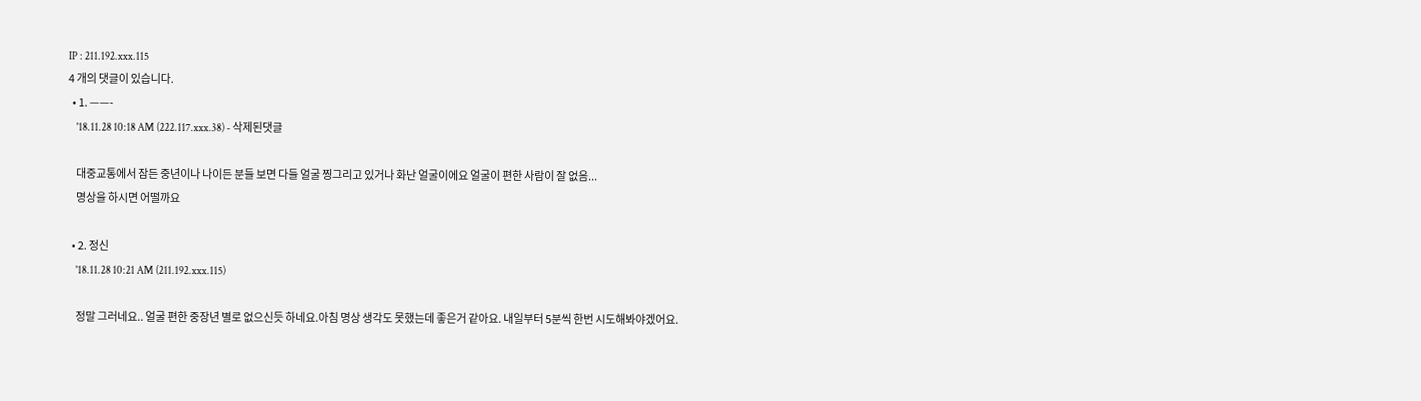IP : 211.192.xxx.115
4 개의 댓글이 있습니다.
  • 1. ——-
    '18.11.28 10:18 AM (222.117.xxx.38) - 삭제된댓글

    대중교통에서 잠든 중년이나 나이든 분들 보면 다들 얼굴 찡그리고 있거나 화난 얼굴이에요 얼굴이 편한 사람이 잘 없음...
    명상을 하시면 어떨까요

  • 2. 정신
    '18.11.28 10:21 AM (211.192.xxx.115)

    정말 그러네요.. 얼굴 편한 중장년 별로 없으신듯 하네요.아침 명상 생각도 못했는데 좋은거 같아요. 내일부터 5분씩 한번 시도해봐야겠어요.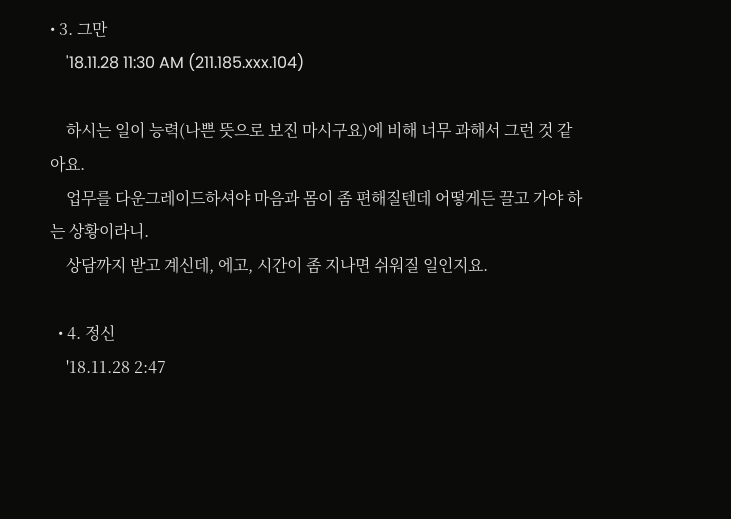• 3. 그만
    '18.11.28 11:30 AM (211.185.xxx.104)

    하시는 일이 능력(나쁜 뜻으로 보진 마시구요)에 비해 너무 과해서 그런 것 같아요.
    업무를 다운그레이드하셔야 마음과 몸이 좀 편해질텐데 어떻게든 끌고 가야 하는 상황이라니.
    상담까지 받고 계신데, 에고, 시간이 좀 지나면 쉬워질 일인지요.

  • 4. 정신
    '18.11.28 2:47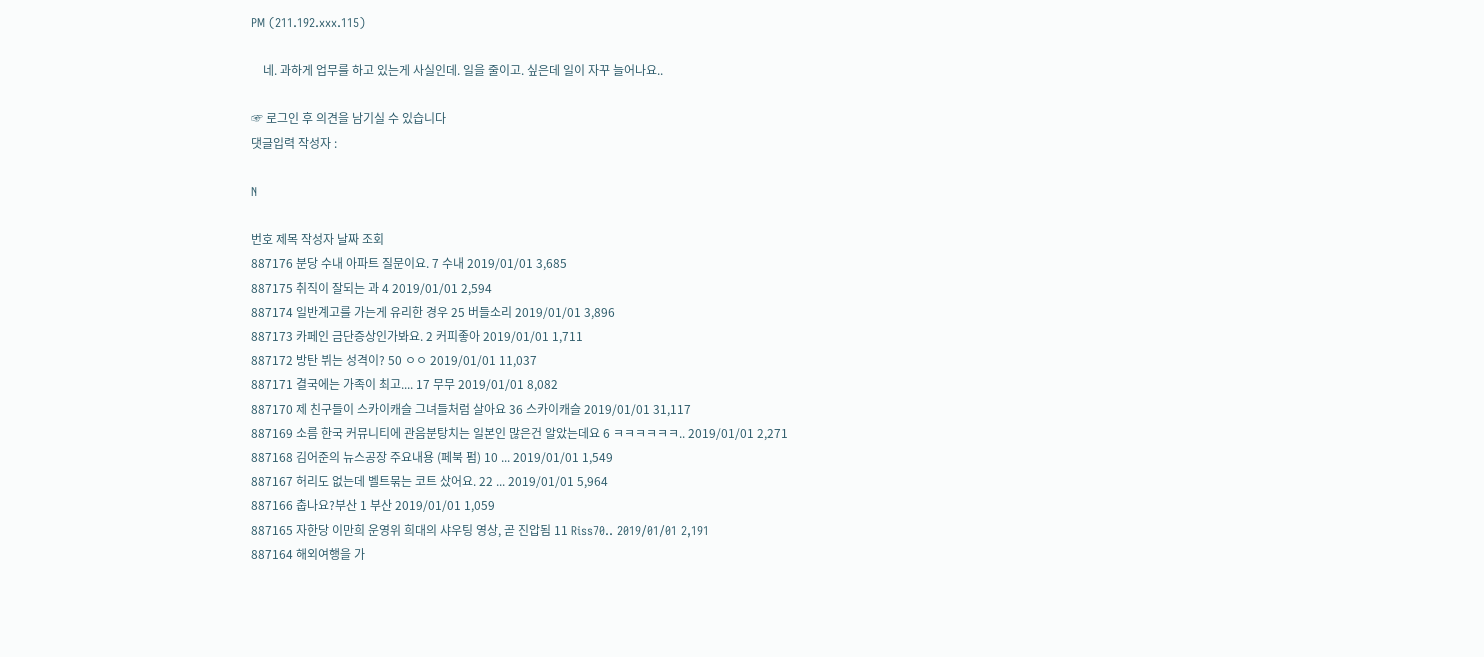PM (211.192.xxx.115)

    네. 과하게 업무를 하고 있는게 사실인데. 일을 줄이고. 싶은데 일이 자꾸 늘어나요..

☞ 로그인 후 의견을 남기실 수 있습니다
댓글입력 작성자 :

N

번호 제목 작성자 날짜 조회
887176 분당 수내 아파트 질문이요. 7 수내 2019/01/01 3,685
887175 취직이 잘되는 과 4 2019/01/01 2,594
887174 일반계고를 가는게 유리한 경우 25 버들소리 2019/01/01 3,896
887173 카페인 금단증상인가봐요. 2 커피좋아 2019/01/01 1,711
887172 방탄 뷔는 성격이? 50 ㅇㅇ 2019/01/01 11,037
887171 결국에는 가족이 최고.... 17 무무 2019/01/01 8,082
887170 제 친구들이 스카이캐슬 그녀들처럼 살아요 36 스카이캐슬 2019/01/01 31,117
887169 소름 한국 커뮤니티에 관음분탕치는 일본인 많은건 알았는데요 6 ㅋㅋㅋㅋㅋㅋ.. 2019/01/01 2,271
887168 김어준의 뉴스공장 주요내용 (페북 펌) 10 ... 2019/01/01 1,549
887167 허리도 없는데 벨트묶는 코트 샀어요. 22 ... 2019/01/01 5,964
887166 춥나요?부산 1 부산 2019/01/01 1,059
887165 자한당 이만희 운영위 희대의 샤우팅 영상, 곧 진압됨 11 Riss70.. 2019/01/01 2,191
887164 해외여행을 가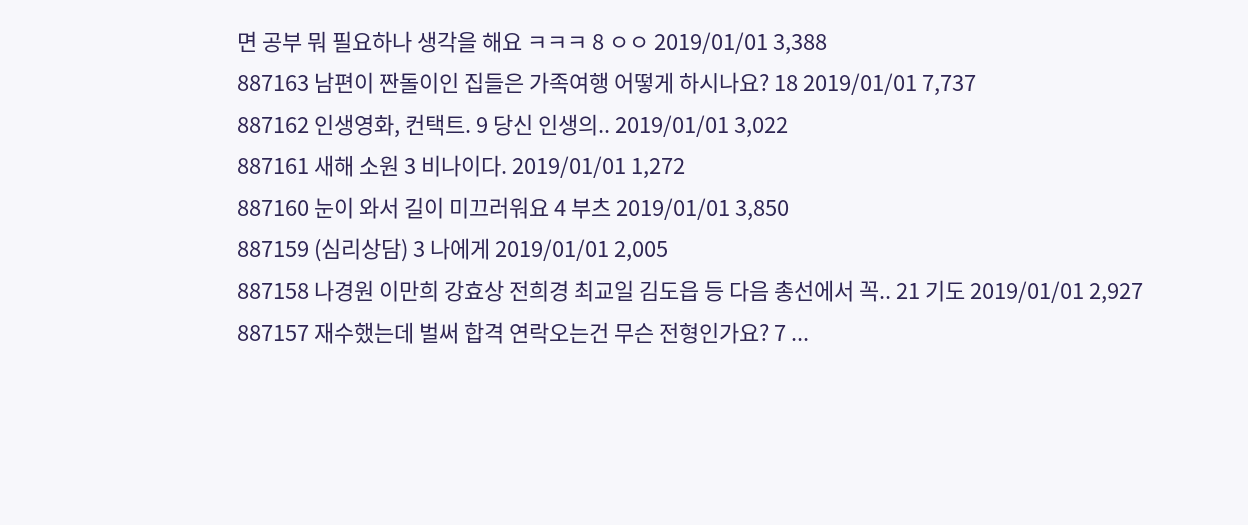면 공부 뭐 필요하나 생각을 해요 ㅋㅋㅋ 8 ㅇㅇ 2019/01/01 3,388
887163 남편이 짠돌이인 집들은 가족여행 어떻게 하시나요? 18 2019/01/01 7,737
887162 인생영화, 컨택트. 9 당신 인생의.. 2019/01/01 3,022
887161 새해 소원 3 비나이다. 2019/01/01 1,272
887160 눈이 와서 길이 미끄러워요 4 부츠 2019/01/01 3,850
887159 (심리상담) 3 나에게 2019/01/01 2,005
887158 나경원 이만희 강효상 전희경 최교일 김도읍 등 다음 총선에서 꼭.. 21 기도 2019/01/01 2,927
887157 재수했는데 벌써 합격 연락오는건 무슨 전형인가요? 7 ...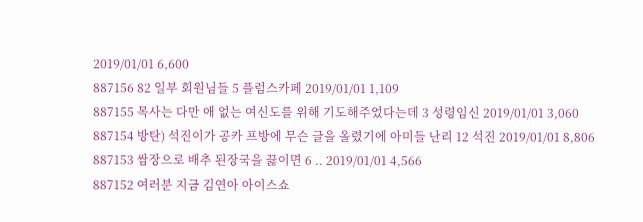2019/01/01 6,600
887156 82 일부 회원님들 5 플럼스카페 2019/01/01 1,109
887155 목사는 다만 애 없는 여신도를 위해 기도해주었다는데 3 성령임신 2019/01/01 3,060
887154 방탄) 석진이가 공카 프방에 무슨 글을 올렸기에 아미들 난리 12 석진 2019/01/01 8,806
887153 쌈장으로 배추 된장국을 끓이면 6 .. 2019/01/01 4,566
887152 여러분 지금 김연아 아이스쇼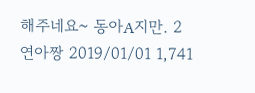해주네요~ 동아A지만. 2 연아짱 2019/01/01 1,741